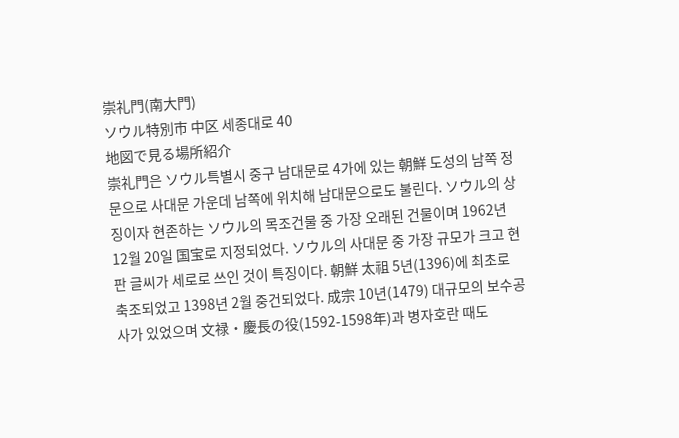崇礼門(南大門)
ソウル特別市 中区 세종대로 40
地図で見る場所紹介
崇礼門은 ソウル특별시 중구 남대문로 4가에 있는 朝鮮 도성의 남쪽 정문으로 사대문 가운데 남쪽에 위치해 남대문으로도 불린다. ソウル의 상징이자 현존하는 ソウル의 목조건물 중 가장 오래된 건물이며 1962년 12월 20일 国宝로 지정되었다. ソウル의 사대문 중 가장 규모가 크고 현판 글씨가 세로로 쓰인 것이 특징이다. 朝鮮 太祖 5년(1396)에 최초로 축조되었고 1398년 2월 중건되었다. 成宗 10년(1479) 대규모의 보수공사가 있었으며 文禄・慶長の役(1592-1598年)과 병자호란 때도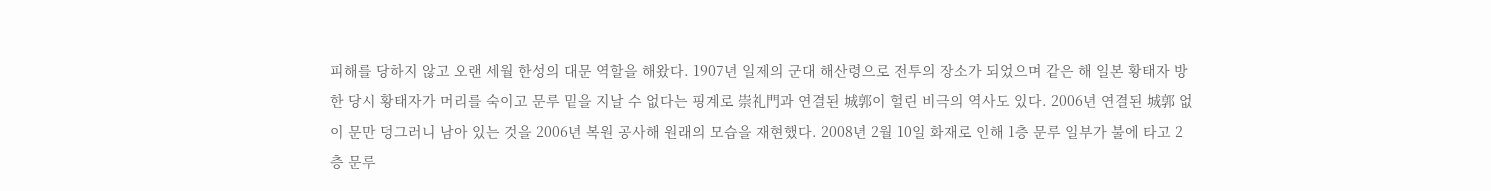피해를 당하지 않고 오랜 세월 한성의 대문 역할을 해왔다. 1907년 일제의 군대 해산령으로 전투의 장소가 되었으며 같은 해 일본 황태자 방한 당시 황태자가 머리를 숙이고 문루 밑을 지날 수 없다는 핑계로 崇礼門과 연결된 城郭이 헐린 비극의 역사도 있다. 2006년 연결된 城郭 없이 문만 덩그러니 남아 있는 것을 2006년 복원 공사해 원래의 모습을 재현했다. 2008년 2월 10일 화재로 인해 1층 문루 일부가 불에 타고 2층 문루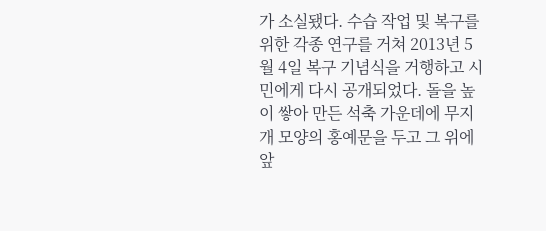가 소실됐다. 수습 작업 및 복구를 위한 각종 연구를 거쳐 2013년 5월 4일 복구 기념식을 거행하고 시민에게 다시 공개되었다. 돌을 높이 쌓아 만든 석축 가운데에 무지개 모양의 홍예문을 두고 그 위에 앞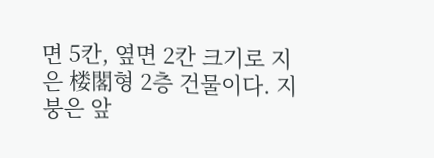면 5칸, 옆면 2칸 크기로 지은 楼閣형 2층 건물이다. 지붕은 앞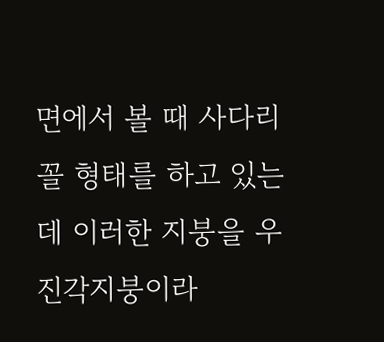면에서 볼 때 사다리꼴 형태를 하고 있는데 이러한 지붕을 우진각지붕이라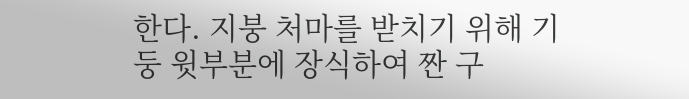한다. 지붕 처마를 받치기 위해 기둥 윗부분에 장식하여 짠 구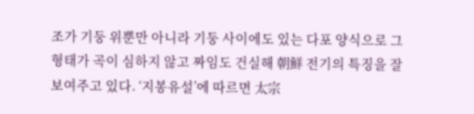조가 기둥 위뿐만 아니라 기둥 사이에도 있는 다포 양식으로 그 형태가 곡이 심하지 않고 짜임도 건실해 朝鮮 전기의 특징을 잘 보여주고 있다. ‘지봉유설’에 따르면 太宗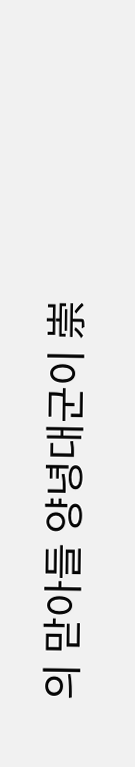의 맏아들 양녕대군이 崇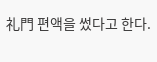礼門 편액을 썼다고 한다.